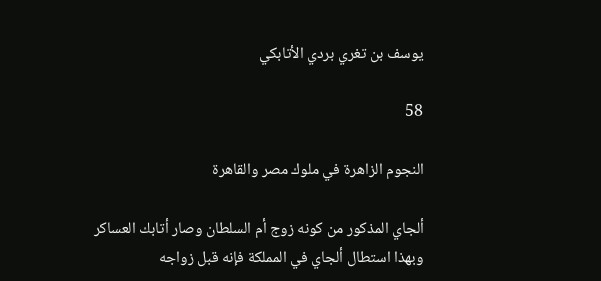يوسف بن تغري بردي الأتابكي

58

النجوم الزاهرة في ملوك مصر والقاهرة

ألجاي المذكور من كونه زوج أم السلطان وصار أتابك العساكر وبهذا استطال ألجاي في المملكة فإنه قبل زواجه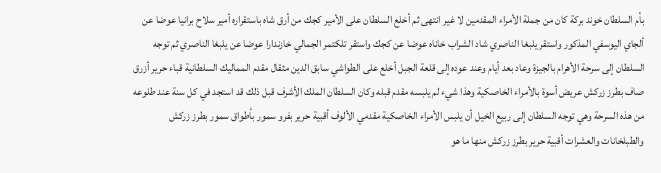بأم السلطان خوند بركة كان من جملة الأمراء المقدمين لا غير انتهى ثم أخلع السلطان على الأمير كجك من أرق شاه باستقراره أمير سلاح برانيا عوضا عن ألجاي اليوسفي المذكور واستقر يلبغا الناصري شاد الشراب خاناه عوضا عن كجك واستقر تلكتمر الجمالي خازندارا عوضا عن يلبغا الناصري ثم توجه السلطان إلى سرحة الأهرام بالجيزة وعاد بعد أيام وعند عوده إلى قلعة الجبل أخلع على الطواشي سابق الدين مثقال مقدم المماليك السلطانية قباء حرير أزرق صاف بطرز زركش عريض أسوة بالأمراء الخاصكية وهذا شيء لم يلبسه مقدم قبله وكان السلطان الملك الأشرف قبل ذلك قد استجد في كل سنة عند طلوعه من هذه السرحة وهي توجه السلطان إلى ربيع الخيل أن يلبس الأمراء الخاصكية مقدمي الألوف أقبية حرير بفرو سمور بأطواق سمور بطرز زركش والطبلخانات والعشرات أقبية حرير بطرز زركش منها ما هو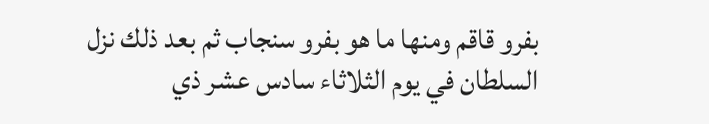بفرو قاقم ومنها ما هو بفرو سنجاب ثم بعد ذلك نزل السلطان في يوم الثلاثاء سادس عشر ذي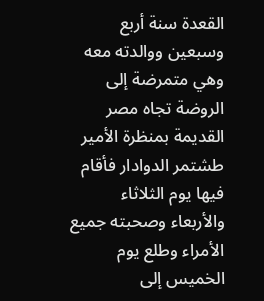القعدة سنة أربع وسبعين ووالدته معه وهي متمرضة إلى الروضة تجاه مصر القديمة بمنظرة الأمير طشتمر الدوادار فأقام فيها يوم الثلاثاء والأربعاء وصحبته جميع الأمراء وطلع يوم الخميس إلى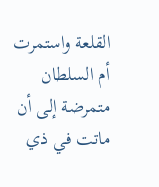القلعة واستمرت أم السلطان متمرضة إلى أن ماتت في ذي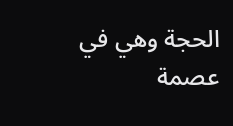الحجة وهي في عصمة